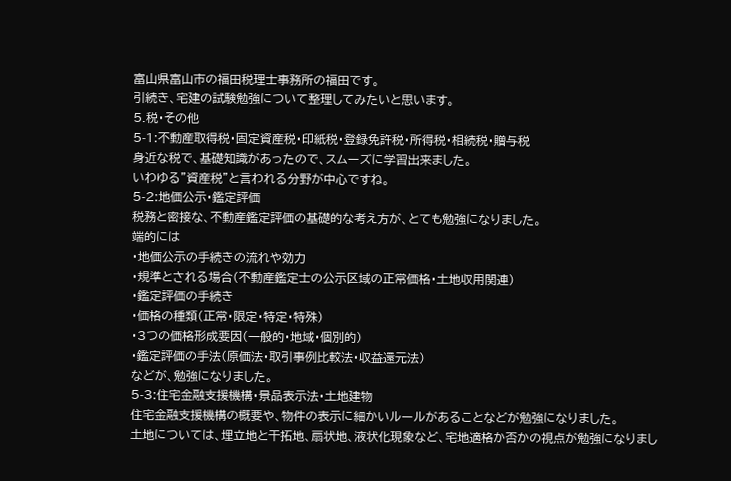富山県富山市の福田税理士事務所の福田です。
引続き、宅建の試験勉強について整理してみたいと思います。
5.税・その他
5-1:不動産取得税・固定資産税・印紙税・登録免許税・所得税・相続税・贈与税
身近な税で、基礎知識があったので、スムーズに学習出来ました。
いわゆる”資産税”と言われる分野が中心ですね。
5-2:地価公示・鑑定評価
税務と密接な、不動産鑑定評価の基礎的な考え方が、とても勉強になりました。
端的には
・地価公示の手続きの流れや効力
・規準とされる場合(不動産鑑定士の公示区域の正常価格・土地収用関連)
・鑑定評価の手続き
・価格の種類(正常・限定・特定・特殊)
・3つの価格形成要因(一般的・地域・個別的)
・鑑定評価の手法(原価法・取引事例比較法・収益還元法)
などが、勉強になりました。
5-3:住宅金融支援機構・景品表示法・土地建物
住宅金融支援機構の概要や、物件の表示に細かいルールがあることなどが勉強になりました。
土地については、埋立地と干拓地、扇状地、液状化現象など、宅地適格か否かの視点が勉強になりまし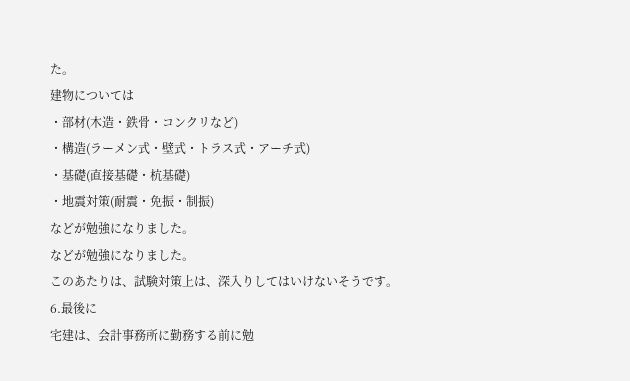た。
建物については
・部材(木造・鉄骨・コンクリなど)
・構造(ラーメン式・壁式・トラス式・アーチ式)
・基礎(直接基礎・杭基礎)
・地震対策(耐震・免振・制振)
などが勉強になりました。
などが勉強になりました。
このあたりは、試験対策上は、深入りしてはいけないそうです。
6.最後に
宅建は、会計事務所に勤務する前に勉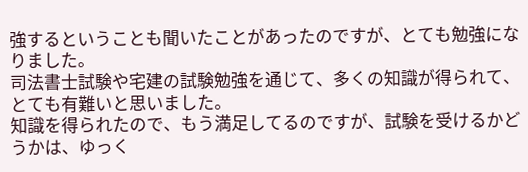強するということも聞いたことがあったのですが、とても勉強になりました。
司法書士試験や宅建の試験勉強を通じて、多くの知識が得られて、とても有難いと思いました。
知識を得られたので、もう満足してるのですが、試験を受けるかどうかは、ゆっく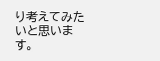り考えてみたいと思います。